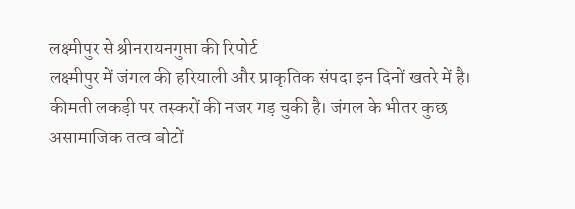लक्ष्मीपुर से श्रीनरायनगुप्ता की रिपोर्ट
लक्ष्मीपुर में जंगल की हरियाली और प्राकृतिक संपदा इन दिनों खतरे में है। कीमती लकड़ी पर तस्करों की नजर गड़ चुकी है। जंगल के भीतर कुछ असामाजिक तत्व बोटों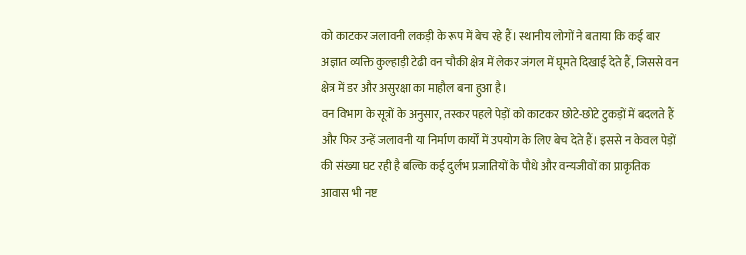को काटकर जलावनी लकड़ी के रूप में बेच रहे हैं। स्थानीय लोगों ने बताया कि कई बार अज्ञात व्यक्ति कुल्हाड़ी टेढी वन चौकी क्षेत्र में लेकर जंगल में घूमते दिखाई देते हैं, जिससे वन क्षेत्र में डर और असुरक्षा का माहौल बना हुआ है।
वन विभाग के सूत्रों के अनुसार, तस्कर पहले पेड़ों को काटकर छोटे-छोटे टुकड़ों में बदलते हैं और फिर उन्हें जलावनी या निर्माण कार्यों में उपयोग के लिए बेच देते हैं। इससे न केवल पेड़ों की संख्या घट रही है बल्कि कई दुर्लभ प्रजातियों के पौधे और वन्यजीवों का प्राकृतिक आवास भी नष्ट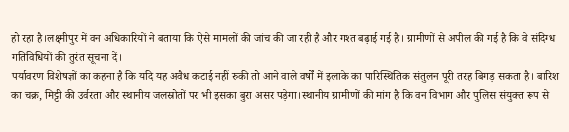हो रहा है।लक्ष्मीपुर में वन अधिकारियों ने बताया कि ऐसे मामलों की जांच की जा रही है और गश्त बढ़ाई गई है। ग्रामीणों से अपील की गई है कि वे संदिग्ध गतिविधियों की तुरंत सूचना दें।
पर्यावरण विशेषज्ञों का कहना है कि यदि यह अवैध कटाई नहीं रुकी तो आने वाले वर्षों में इलाके का पारिस्थितिक संतुलन पूरी तरह बिगड़ सकता है। बारिश का चक्र, मिट्टी की उर्वरता और स्थानीय जलस्रोतों पर भी इसका बुरा असर पड़ेगा।स्थानीय ग्रामीणों की मांग है कि वन विभाग और पुलिस संयुक्त रूप से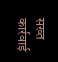सख्त कार्रवाई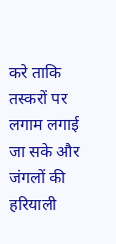करे ताकि तस्करों पर लगाम लगाई जा सके और जंगलों की हरियाली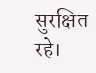सुरक्षित रहे।